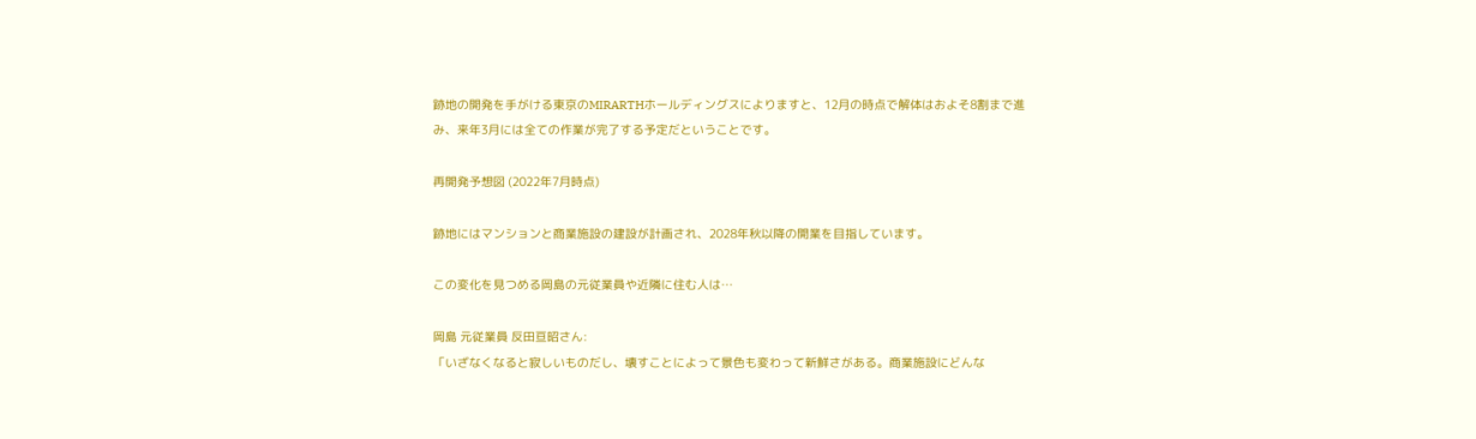跡地の開発を手がける東京のMIRARTHホールディングスによりますと、12月の時点で解体はおよそ8割まで進み、来年3月には全ての作業が完了する予定だということです。

再開発予想図 (2022年7月時点)

跡地にはマンションと商業施設の建設が計画され、2028年秋以降の開業を目指しています。

この変化を見つめる岡島の元従業員や近隣に住む人は…

岡島 元従業員 反田亘昭さん:
「いざなくなると寂しいものだし、壊すことによって景色も変わって新鮮さがある。商業施設にどんな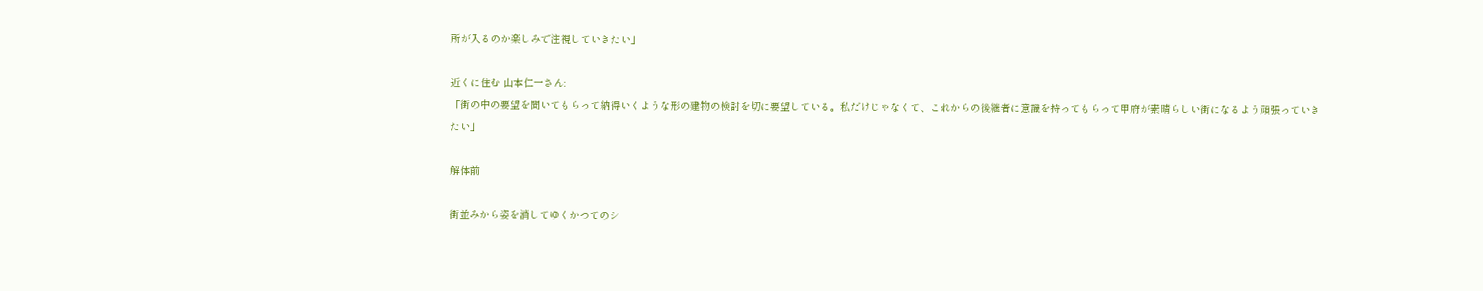所が入るのか楽しみで注視していきたい」

近くに住む 山本仁一さん:
「街の中の要望を聞いてもらって納得いくような形の建物の検討を切に要望している。私だけじゃなくて、これからの後継者に意識を持ってもらって甲府が素晴らしい街になるよう頑張っていきたい」

解体前

街並みから姿を消してゆくかつてのシ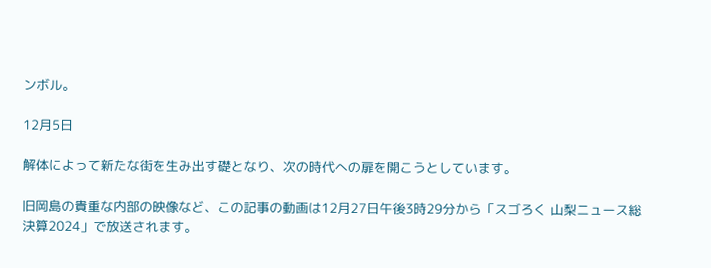ンボル。

12月5日

解体によって新たな街を生み出す礎となり、次の時代への扉を開こうとしています。

旧岡島の貴重な内部の映像など、この記事の動画は12月27日午後3時29分から「スゴろく 山梨ニュース総決算2024」で放送されます。